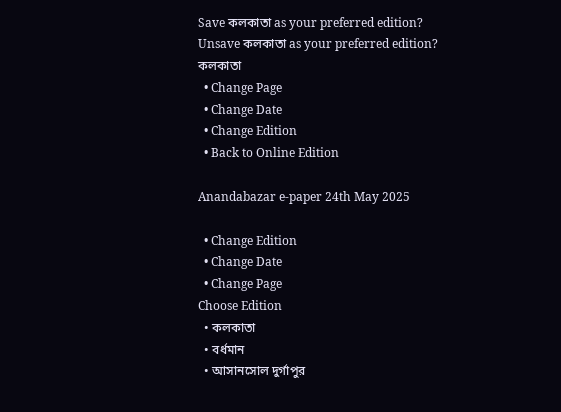Save কলকাতা as your preferred edition?
Unsave কলকাতা as your preferred edition?
কলকাতা
  • Change Page
  • Change Date
  • Change Edition
  • Back to Online Edition

Anandabazar e-paper 24th May 2025

  • Change Edition
  • Change Date
  • Change Page
Choose Edition
  • কলকাতা
  • বর্ধমান
  • আসানসোল দুর্গাপুর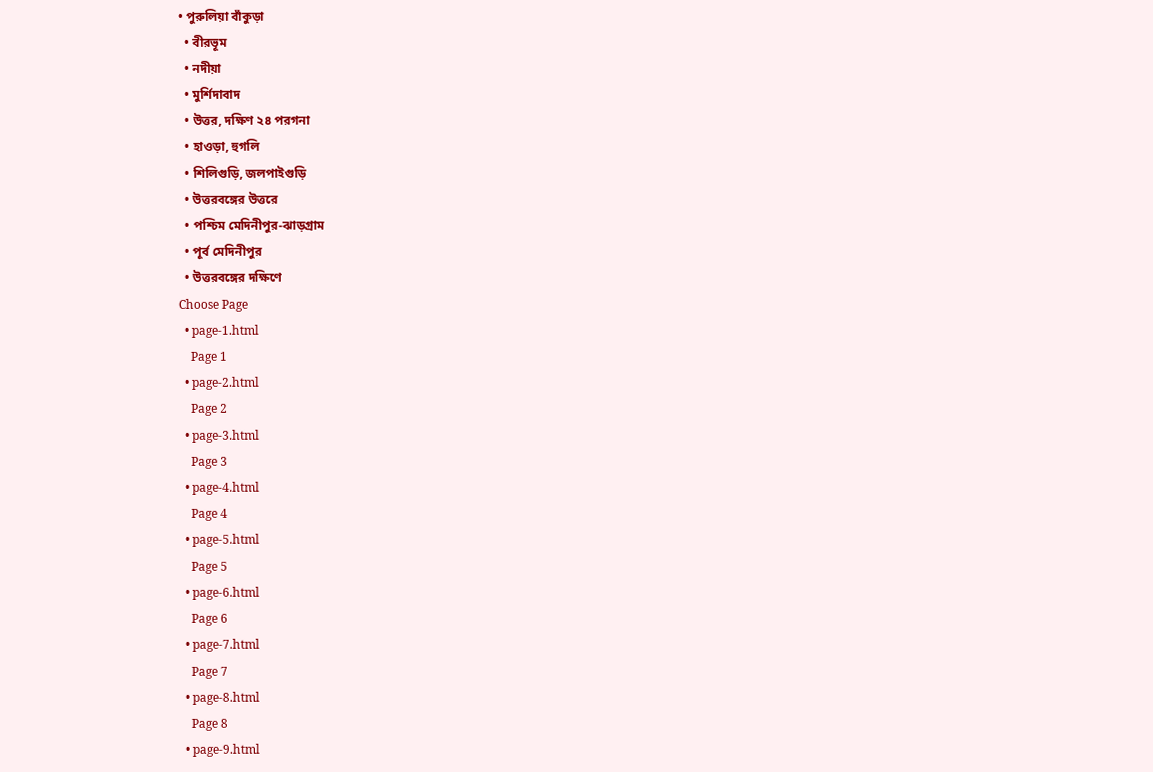• পুরুলিয়া বাঁকুড়া
  • বীরভূম
  • নদীয়া
  • মুর্শিদাবাদ
  • উত্তর, দক্ষিণ ২৪ পরগনা
  • হাওড়া, হুগলি
  • শিলিগুড়ি, জলপাইগুড়ি
  • উত্তরবঙ্গের উত্তরে
  • পশ্চিম মেদিনীপুর-ঝাড়গ্রাম
  • পূর্ব মেদিনীপুর
  • উত্তরবঙ্গের দক্ষিণে
Choose Page
  • page-1.html
    Page 1
  • page-2.html
    Page 2
  • page-3.html
    Page 3
  • page-4.html
    Page 4
  • page-5.html
    Page 5
  • page-6.html
    Page 6
  • page-7.html
    Page 7
  • page-8.html
    Page 8
  • page-9.html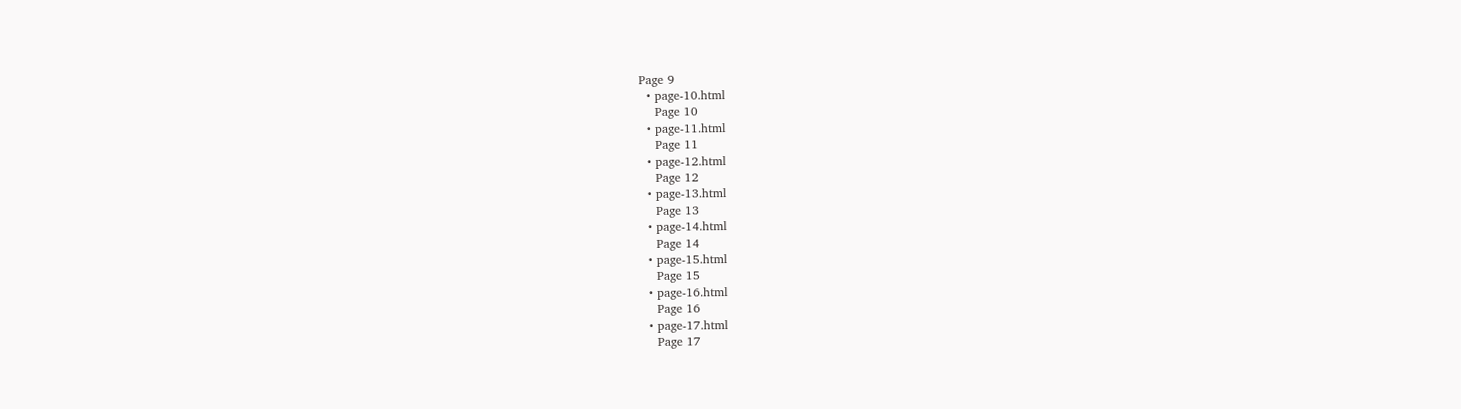Page 9
  • page-10.html
    Page 10
  • page-11.html
    Page 11
  • page-12.html
    Page 12
  • page-13.html
    Page 13
  • page-14.html
    Page 14
  • page-15.html
    Page 15
  • page-16.html
    Page 16
  • page-17.html
    Page 17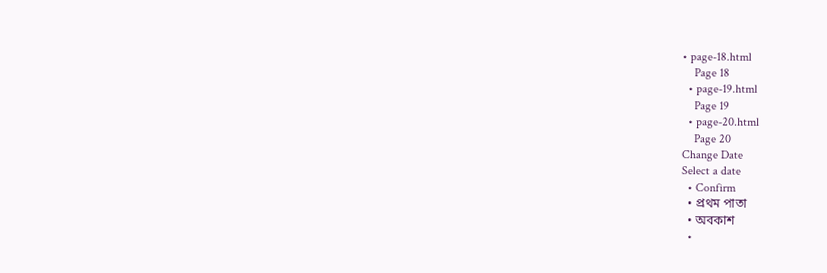• page-18.html
    Page 18
  • page-19.html
    Page 19
  • page-20.html
    Page 20
Change Date
Select a date
  • Confirm
  • প্রথম পাতা
  • অবকাশ
  •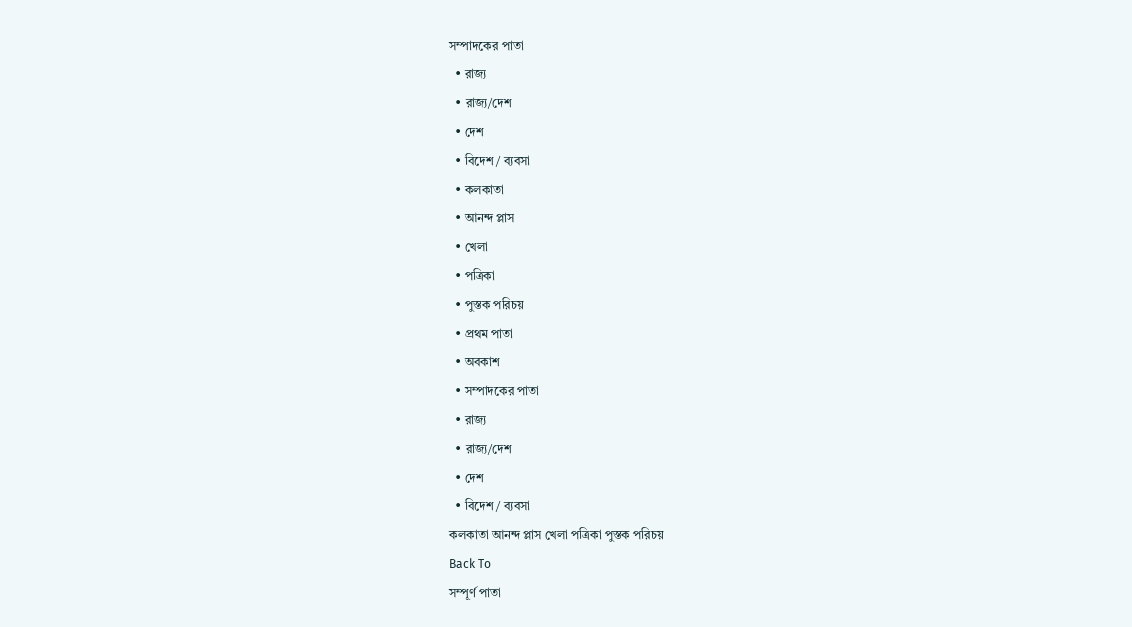সম্পাদকের পাতা
  • রাজ্য
  • রাজ্য/দেশ
  • দেশ
  • বিদেশ / ব্যবসা
  • কলকাতা
  • আনন্দ প্লাস
  • খেলা
  • পত্রিকা
  • পুস্তক পরিচয়
  • প্রথম পাতা
  • অবকাশ
  • সম্পাদকের পাতা
  • রাজ্য
  • রাজ্য/দেশ
  • দেশ
  • বিদেশ / ব্যবসা
কলকাতা আনন্দ প্লাস খেলা পত্রিকা পুস্তক পরিচয়
Back To
সম্পূর্ণ পাতা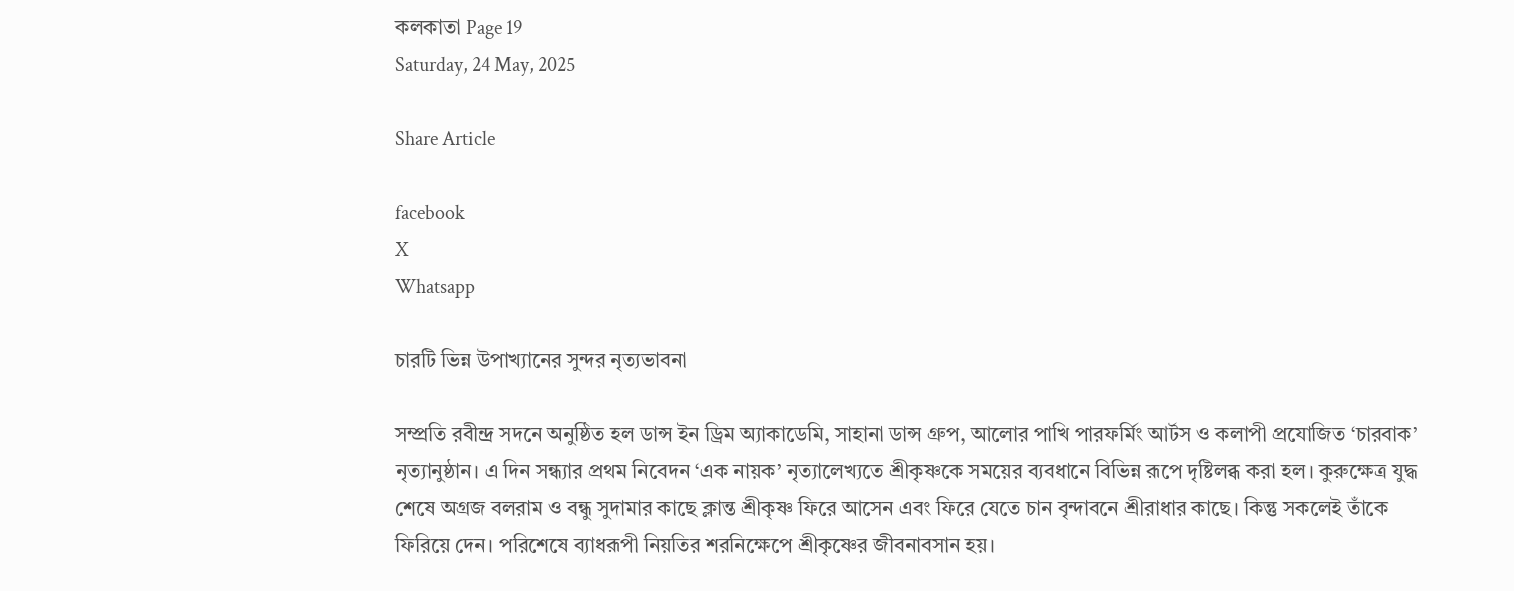কলকাতা Page 19
Saturday, 24 May, 2025

Share Article

facebook
X
Whatsapp

চারটি ভিন্ন উপাখ্যানের সুন্দর নৃত্যভাবনা

সম্প্রতি রবীন্দ্র সদনে অনুষ্ঠিত হল ডান্স ইন ড্রিম অ্যাকাডেমি, সাহানা ডান্স গ্রুপ, আলোর পাখি পারফর্মিং আর্টস ও কলাপী প্রযোজিত ‘চারবাক’ নৃত্যানুষ্ঠান। এ দিন সন্ধ্যার প্রথম নিবেদন ‘এক নায়ক’ নৃত্যালেখ্যতে শ্রীকৃষ্ণকে সময়ের ব্যবধানে বিভিন্ন রূপে দৃষ্টিলব্ধ করা হল। কুরুক্ষেত্র যুদ্ধ শেষে অগ্রজ বলরাম ও বন্ধু সুদামার কাছে ক্লান্ত শ্রীকৃষ্ণ ফিরে আসেন এবং ফিরে যেতে চান বৃন্দাবনে শ্রীরাধার কাছে। কিন্তু সকলেই তাঁকে ফিরিয়ে দেন। পরিশেষে ব্যাধরূপী নিয়তির শরনিক্ষেপে শ্রীকৃষ্ণের জীবনাবসান হয়।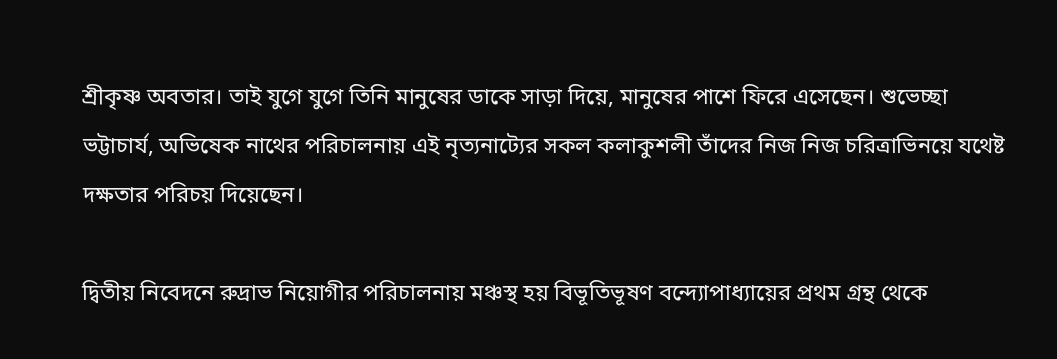শ্রীকৃষ্ণ অবতার। তাই যুগে যুগে তিনি মানুষের ডাকে সাড়া দিয়ে, মানুষের পাশে ফিরে এসেছেন। শুভেচ্ছা ভট্টাচার্য, অভিষেক নাথের পরিচালনায় এই নৃত্যনাট্যের সকল কলাকুশলী তাঁদের নিজ নিজ চরিত্রাভিনয়ে যথেষ্ট দক্ষতার পরিচয় দিয়েছেন।

দ্বিতীয় নিবেদনে রুদ্রাভ নিয়োগীর পরিচালনায় মঞ্চস্থ হয় বিভূতিভূষণ বন্দ্যোপাধ্যায়ের প্রথম গ্রন্থ থেকে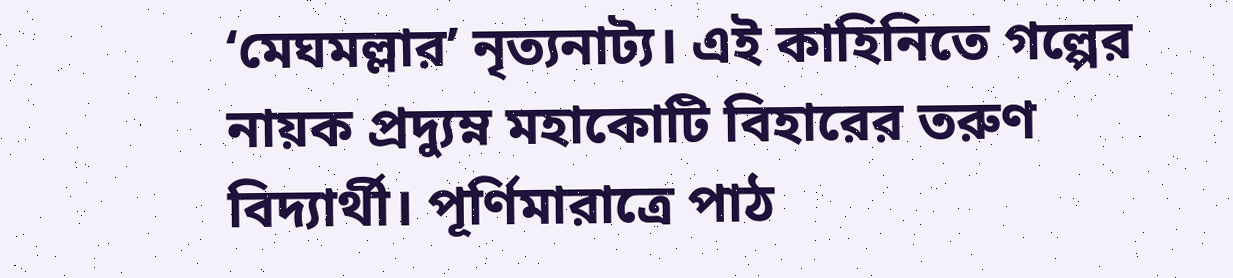‘মেঘমল্লার’ নৃত্যনাট্য। এই কাহিনিতে গল্পের নায়ক প্রদ্যুম্ন মহাকোটি বিহারের তরুণ বিদ্যার্থী। পূর্ণিমারাত্রে পাঠ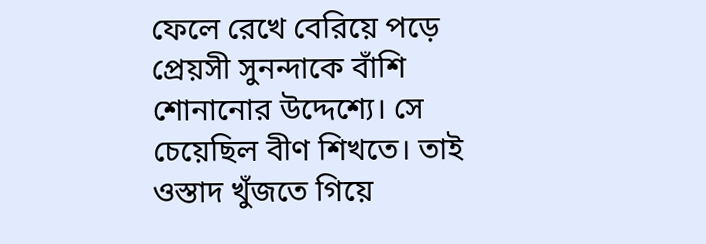ফেলে রেখে বেরিয়ে পড়ে প্রেয়সী সুনন্দাকে বাঁশি শোনানোর উদ্দেশ্যে। সে চেয়েছিল বীণ শিখতে। তাই ওস্তাদ খুঁজতে গিয়ে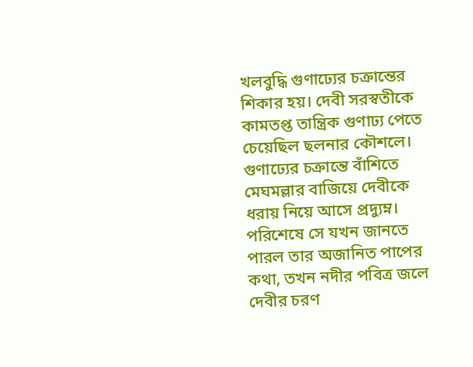খলবুদ্ধি গুণাঢ্যের চক্রান্তের শিকার হয়। দেবী সরস্বতীকে কামতপ্ত তান্ত্রিক গুণাঢ্য পেতে চেয়েছিল ছলনার কৌশলে। গুণাঢ্যের চক্রান্তে বাঁশিতে মেঘমল্লার বাজিয়ে দেবীকে ধরায় নিয়ে আসে প্রদ্যুম্ন। পরিশেষে সে যখন জানতে পারল তার অজানিত পাপের কথা, তখন নদীর পবিত্র জলে দেবীর চরণ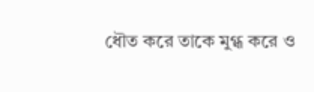ধৌত করে তাকে মুগ্ধ করে ও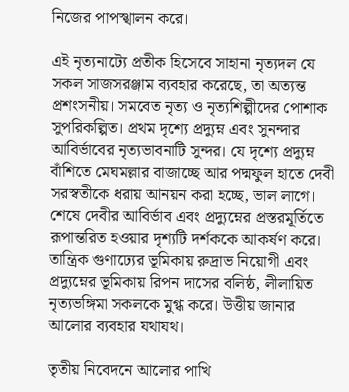নিজের পাপস্খালন করে।

এই নৃত্যনাট্যে প্রতীক হিসেবে সাহানা নৃত্যদল যে সকল সাজসরঞ্জাম ব্যবহার করেছে, তা অত্যন্ত প্রশংসনীয়। সমবেত নৃত্য ও নৃত্যশিল্পীদের পোশাক সুপরিকল্পিত। প্রথম দৃশ্যে প্রদ্যুম্ন এবং সুনন্দার আবির্ভাবের নৃত্যভাবনাটি সুন্দর। যে দৃশ্যে প্রদ্যুম্ন বাঁশিতে মেঘমল্লার বাজাচ্ছে আর পদ্মফুল হাতে দেবী সরস্বতীকে ধরায় আনয়ন করা হচ্ছে, ভাল লাগে। শেষে দেবীর আবির্ভাব এবং প্রদ্যুম্নের প্রস্তরমূর্তিতে রূপান্তরিত হওয়ার দৃশ্যটি দর্শককে আকর্ষণ করে। তান্ত্রিক গুণাঢ্যের ভূমিকায় রুদ্রাভ নিয়োগী এবং প্রদ্যুম্নের ভূমিকায় রিপন দাসের বলিষ্ঠ, লীলায়িত নৃত্যভঙ্গিমা সকলকে মুগ্ধ করে। উত্তীয় জানার আলোর ব্যবহার যথাযথ।

তৃতীয় নিবেদনে আলোর পাখি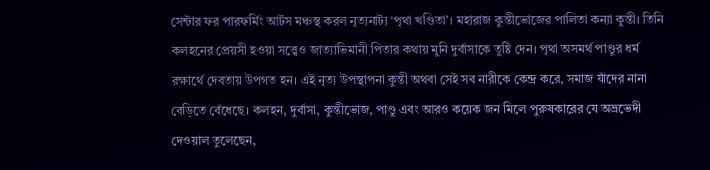সেন্টার ফর পারফর্মিং আর্টস মঞ্চস্থ করল নৃত্যনাট্য ‘পৃথা খণ্ডিতা’। মহারাজ কুন্তীভোজের পালিতা কন্যা কুন্তী। তিনি কলহনের প্রেয়সী হওয়া সত্ত্বেও জাত্যাভিমানী পিতার কথায় মুনি দুর্বাসাকে তুষ্টি দেন। পৃথা অসমর্থ পাণ্ডুর ধর্ম রক্ষার্থে দেবতায় উপগত হন। এই নৃত্য উপস্থাপনা কুন্তী অথবা সেই সব নারীকে কেন্দ্র করে, সমাজ যাঁদের নানা বেড়িতে বেঁধেছে। কলহন, দুর্বাসা, কুন্তীভোজ, পাণ্ডু এবং আরও কয়েক জন মিলে পুরুষকারের যে অভ্রভেদী দেওয়াল তুলেছেন,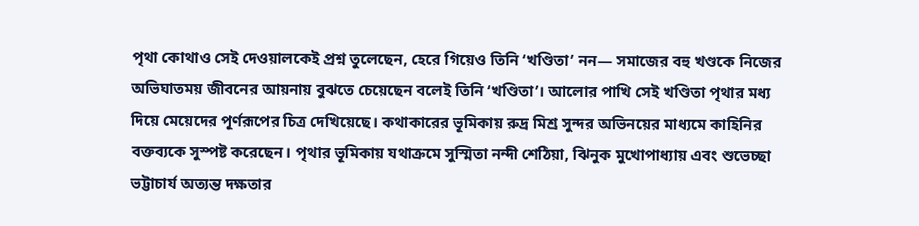পৃথা কোথাও সেই দেওয়ালকেই প্রশ্ন তুলেছেন, হেরে গিয়েও তিনি ‘খণ্ডিতা’ নন— সমাজের বহু খণ্ডকে নিজের অভিঘাতময় জীবনের আয়নায় বুঝতে চেয়েছেন বলেই তিনি ‘খণ্ডিতা’। আলোর পাখি সেই খণ্ডিতা পৃথার মধ্য দিয়ে মেয়েদের পূর্ণরূপের চিত্র দেখিয়েছে। কথাকারের ভূমিকায় রুদ্র মিশ্র সুন্দর অভিনয়ের মাধ্যমে কাহিনির বক্তব্যকে সুস্পষ্ট করেছেন। পৃথার ভূমিকায় যথাক্রমে সুস্মিতা নন্দী শেঠিয়া, ঝিনুক মুখোপাধ্যায় এবং শুভেচ্ছা ভট্টাচার্য অত্যন্ত দক্ষতার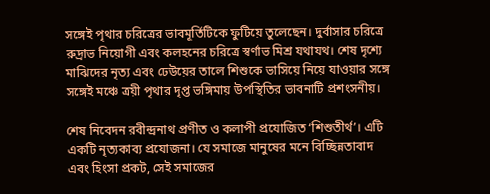সঙ্গেই পৃথার চরিত্রের ভাবমূর্তিটিকে ফুটিয়ে তুলেছেন। দুর্বাসার চরিত্রে রুদ্রাভ নিয়োগী এবং কলহনের চরিত্রে স্বর্ণাভ মিশ্র যথাযথ। শেষ দৃশ্যে মাঝিদের নৃত্য এবং ঢেউয়ের তালে শিশুকে ভাসিয়ে নিয়ে যাওয়ার সঙ্গে সঙ্গেই মঞ্চে ত্রয়ী পৃথার দৃপ্ত ভঙ্গিমায় উপস্থিতির ভাবনাটি প্রশংসনীয়।

শেষ নিবেদন রবীন্দ্রনাথ প্রণীত ও কলাপী প্রযোজিত ‘শিশুতীর্থ’। এটি একটি নৃত্যকাব্য প্রযোজনা। যে সমাজে মানুষের মনে বিচ্ছিন্নতাবাদ এবং হিংসা প্রকট, সেই সমাজের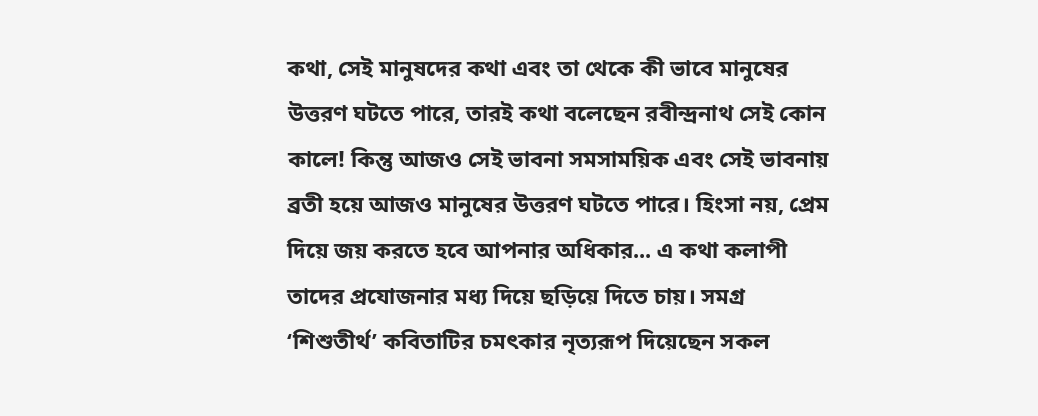কথা, সেই মানুষদের কথা এবং তা থেকে কী ভাবে মানুষের উত্তরণ ঘটতে পারে, তারই কথা বলেছেন রবীন্দ্রনাথ সেই কোন কালে! কিন্তু আজও সেই ভাবনা সমসাময়িক এবং সেই ভাবনায় ব্রতী হয়ে আজও মানুষের উত্তরণ ঘটতে পারে। হিংসা নয়, প্রেম দিয়ে জয় করতে হবে আপনার অধিকার... এ কথা কলাপী তাদের প্রযোজনার মধ্য দিয়ে ছড়িয়ে দিতে চায়। সমগ্র ‘শিশুতীর্থ’ কবিতাটির চমৎকার নৃত্যরূপ দিয়েছেন সকল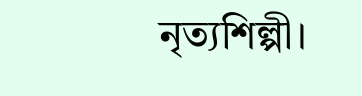নৃত্যশিল্পী।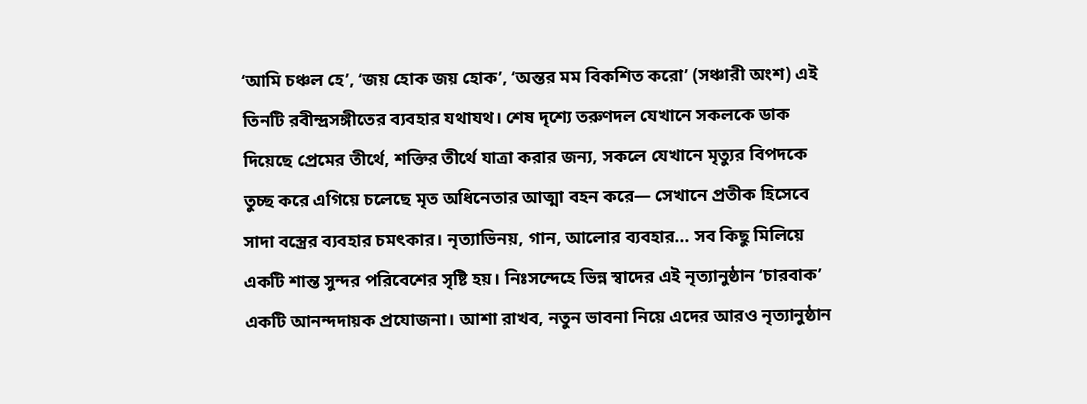‘আমি চঞ্চল হে’, ‘জয় হোক জয় হোক’, ‘অন্তর মম বিকশিত করো’ (সঞ্চারী অংশ) এই তিনটি রবীন্দ্রসঙ্গীতের ব্যবহার যথাযথ। শেষ দৃশ্যে তরুণদল যেখানে সকলকে ডাক দিয়েছে প্রেমের তীর্থে, শক্তির তীর্থে যাত্রা করার জন্য, সকলে যেখানে মৃত্যুর বিপদকে তুচ্ছ করে এগিয়ে চলেছে মৃত অধিনেতার আত্মা বহন করে— সেখানে প্রতীক হিসেবে সাদা বস্ত্রের ব্যবহার চমৎকার। নৃত্যাভিনয়, গান, আলোর ব্যবহার... সব কিছু মিলিয়ে একটি শান্ত সুন্দর পরিবেশের সৃষ্টি হয়। নিঃসন্দেহে ভিন্ন স্বাদের এই নৃত্যানুষ্ঠান ‘চারবাক’ একটি আনন্দদায়ক প্রযোজনা। আশা রাখব, নতুন ভাবনা নিয়ে এদের আরও নৃত্যানুষ্ঠান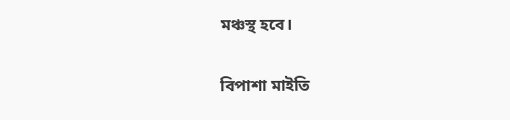মঞ্চস্থ হবে।

বিপাশা মাইতি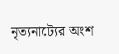নৃত্যনাট্যের অংশ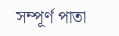সম্পূর্ণ পাতা